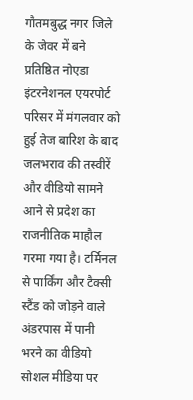गौतमबुद्ध नगर जिले के जेवर में बने प्रतिष्ठित नोएडा इंटरनेशनल एयरपोर्ट परिसर में मंगलवार को हुई तेज बारिश के बाद जलभराव की तस्वीरें और वीडियो सामने आने से प्रदेश का राजनीतिक माहौल गरमा गया है। टर्मिनल से पार्किंग और टैक्सी स्टैंड को जोड़ने वाले अंडरपास में पानी भरने का वीडियो सोशल मीडिया पर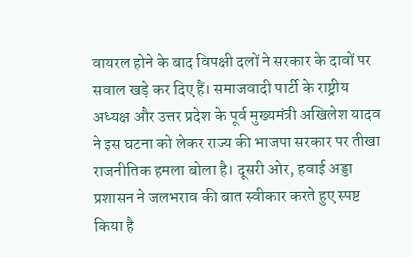वायरल होने के बाद विपक्षी दलों ने सरकार के दावों पर सवाल खड़े कर दिए हैं। समाजवादी पार्टी के राष्ट्रीय अध्यक्ष और उत्तर प्रदेश के पूर्व मुख्यमंत्री अखिलेश यादव ने इस घटना को लेकर राज्य की भाजपा सरकार पर तीखा राजनीतिक हमला बोला है। दूसरी ओर, हवाई अड्डा प्रशासन ने जलभराव की बात स्वीकार करते हुए स्पष्ट किया है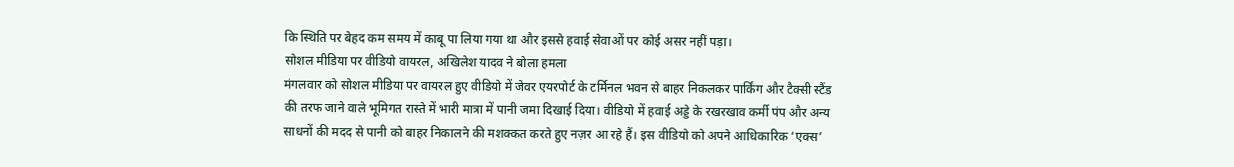कि स्थिति पर बेहद कम समय में काबू पा लिया गया था और इससे हवाई सेवाओं पर कोई असर नहीं पड़ा।
सोशल मीडिया पर वीडियो वायरल, अखिलेश यादव ने बोला हमला
मंगलवार को सोशल मीडिया पर वायरल हुए वीडियो में जेवर एयरपोर्ट के टर्मिनल भवन से बाहर निकलकर पार्किंग और टैक्सी स्टैंड की तरफ जाने वाले भूमिगत रास्ते में भारी मात्रा में पानी जमा दिखाई दिया। वीडियो में हवाई अड्डे के रखरखाव कर्मी पंप और अन्य साधनों की मदद से पानी को बाहर निकालने की मशक्कत करते हुए नज़र आ रहे हैं। इस वीडियो को अपने आधिकारिक ‘एक्स’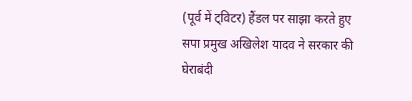(पूर्व में ट्विटर) हैंडल पर साझा करते हुए सपा प्रमुख अखिलेश यादव ने सरकार की घेराबंदी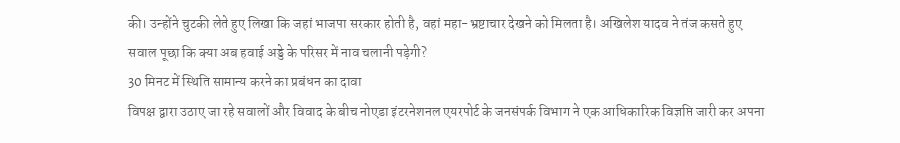की। उन्होंने चुटकी लेते हुए लिखा कि जहां भाजपा सरकार होती है, वहां महा-भ्रष्टाचार देखने को मिलता है। अखिलेश यादव ने तंज कसते हुए सवाल पूछा कि क्या अब हवाई अड्डे के परिसर में नाव चलानी पड़ेगी?
30 मिनट में स्थिति सामान्य करने का प्रबंधन का दावा
विपक्ष द्वारा उठाए जा रहे सवालों और विवाद के बीच नोएडा इंटरनेशनल एयरपोर्ट के जनसंपर्क विभाग ने एक आधिकारिक विज्ञप्ति जारी कर अपना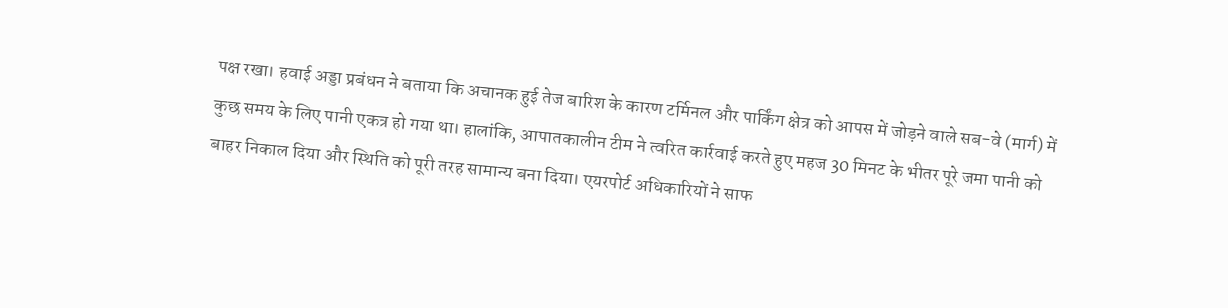पक्ष रखा। हवाई अड्डा प्रबंधन ने बताया कि अचानक हुई तेज बारिश के कारण टर्मिनल और पार्किंग क्षेत्र को आपस में जोड़ने वाले सब-वे (मार्ग) में कुछ समय के लिए पानी एकत्र हो गया था। हालांकि, आपातकालीन टीम ने त्वरित कार्रवाई करते हुए महज 30 मिनट के भीतर पूरे जमा पानी को बाहर निकाल दिया और स्थिति को पूरी तरह सामान्य बना दिया। एयरपोर्ट अधिकारियों ने साफ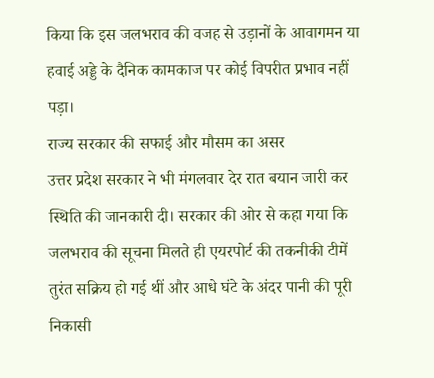किया कि इस जलभराव की वजह से उड़ानों के आवागमन या हवाई अड्डे के दैनिक कामकाज पर कोई विपरीत प्रभाव नहीं पड़ा।
राज्य सरकार की सफाई और मौसम का असर
उत्तर प्रदेश सरकार ने भी मंगलवार देर रात बयान जारी कर स्थिति की जानकारी दी। सरकार की ओर से कहा गया कि जलभराव की सूचना मिलते ही एयरपोर्ट की तकनीकी टीमें तुरंत सक्रिय हो गई थीं और आधे घंटे के अंदर पानी की पूरी निकासी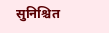सुनिश्चित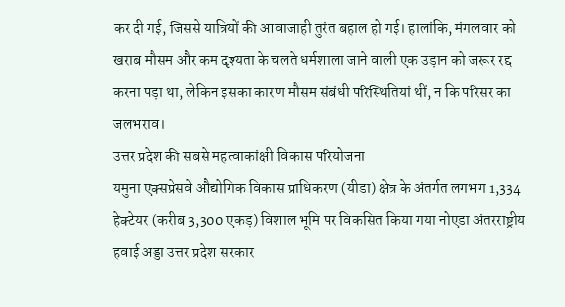कर दी गई, जिससे यात्रियों की आवाजाही तुरंत बहाल हो गई। हालांकि, मंगलवार को खराब मौसम और कम दृश्यता के चलते धर्मशाला जाने वाली एक उड़ान को जरूर रद्द करना पड़ा था, लेकिन इसका कारण मौसम संबंधी परिस्थितियां थीं, न कि परिसर का जलभराव।
उत्तर प्रदेश की सबसे महत्वाकांक्षी विकास परियोजना
यमुना एक्सप्रेसवे औद्योगिक विकास प्राधिकरण (यीडा) क्षेत्र के अंतर्गत लगभग 1,334 हेक्टेयर (करीब 3,300 एकड़) विशाल भूमि पर विकसित किया गया नोएडा अंतरराष्ट्रीय हवाई अड्डा उत्तर प्रदेश सरकार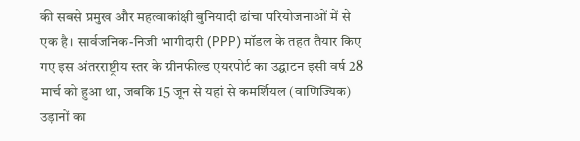की सबसे प्रमुख और महत्वाकांक्षी बुनियादी ढांचा परियोजनाओं में से एक है। सार्वजनिक-निजी भागीदारी (PPP) मॉडल के तहत तैयार किए गए इस अंतरराष्ट्रीय स्तर के ग्रीनफील्ड एयरपोर्ट का उद्घाटन इसी वर्ष 28 मार्च को हुआ था, जबकि 15 जून से यहां से कमर्शियल (वाणिज्यिक) उड़ानों का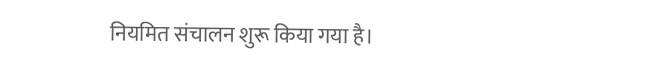नियमित संचालन शुरू किया गया है।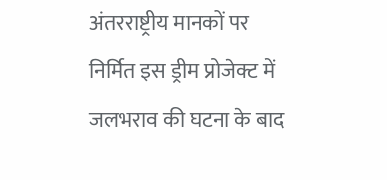अंतरराष्ट्रीय मानकों पर निर्मित इस ड्रीम प्रोजेक्ट में जलभराव की घटना के बाद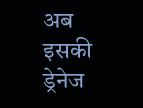अब इसकी ड्रेनेज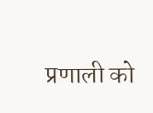प्रणाली को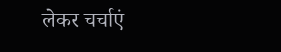लेकर चर्चाएं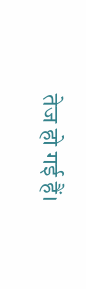तेज हो गई हैं।